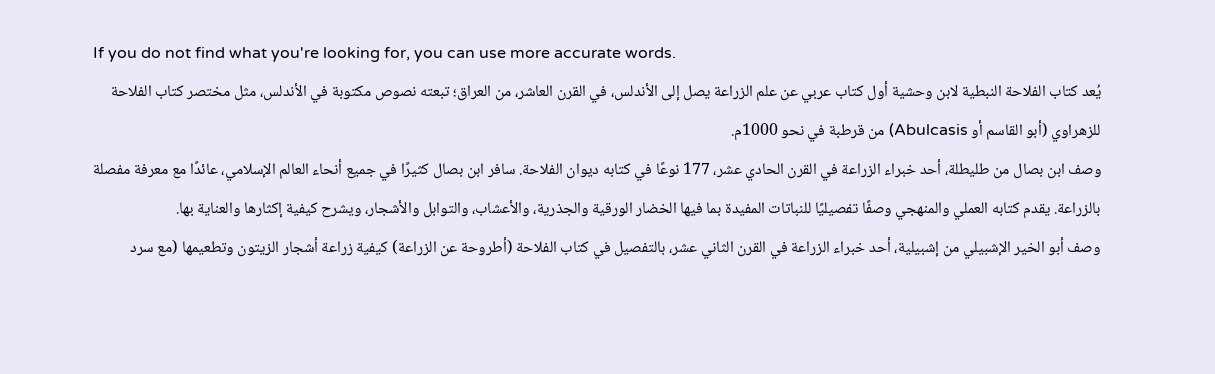If you do not find what you're looking for, you can use more accurate words.
يُعد كتاب الفلاحة النبطية لابن وحشية أول كتاب عربي عن علم الزراعة يصل إلى الأندلس، في القرن العاشر، من العراق؛ تبعته نصوص مكتوبة في الأندلس، مثل مختصر كتاب الفلاحة للزهراوي (أبو القاسم أو Abulcasis) من قرطبة في نحو 1000م.
وصف ابن بصال من طليطلة، أحد خبراء الزراعة في القرن الحادي عشر، 177 نوعًا في كتابه ديوان الفلاحة. سافر ابن بصال كثيرًا في جميع أنحاء العالم الإسلامي، عائدًا مع معرفة مفصلة بالزراعة. يقدم كتابه العملي والمنهجي وصفًا تفصيليًا للنباتات المفيدة بما فيها الخضار الورقية والجذرية، والأعشاب، والتوابل والأشجار، ويشرح كيفية إكثارها والعناية بها.
وصف أبو الخير الإشبيلي من إشبيلية، أحد خبراء الزراعة في القرن الثاني عشر، بالتفصيل في كتاب الفلاحة (أطروحة عن الزراعة) كيفية زراعة أشجار الزيتون وتطعيمها (مع سرد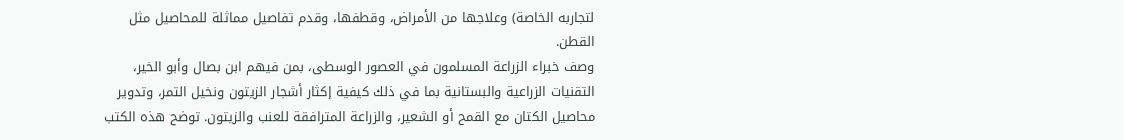لتجاربه الخاصة) وعلاجها من الأمراض، وقطفها، وقدم تفاصيل مماثلة للمحاصيل مثل القطن.
وصف خبراء الزراعة المسلمون في العصور الوسطى، بمن فيهم ابن بصال وأبو الخير، التقنيات الزراعية والبستانية بما في ذلك كيفية إكثار أشجار الزيتون ونخيل التمر، وتدوير محاصيل الكتان مع القمح أو الشعير، والزراعة المترافقة للعنب والزيتون. توضح هذه الكتب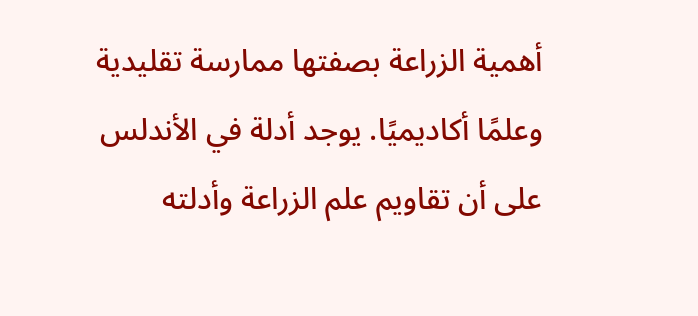أهمية الزراعة بصفتها ممارسة تقليدية وعلمًا أكاديميًا. يوجد أدلة في الأندلس على أن تقاويم علم الزراعة وأدلته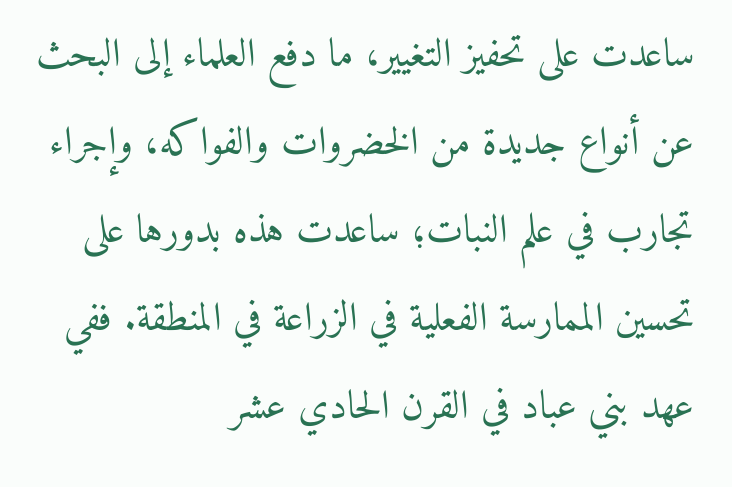ساعدت على تحفيز التغيير، ما دفع العلماء إلى البحث عن أنواع جديدة من الخضروات والفواكه، وإجراء تجارب في علم النبات؛ ساعدت هذه بدورها على تحسين الممارسة الفعلية في الزراعة في المنطقة. ففي عهد بني عباد في القرن الحادي عشر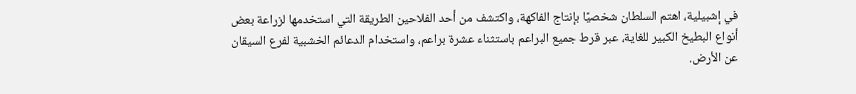في إشبيلية، اهتم السلطان شخصيًا بإنتاج الفاكهة، واكتشف من أحد الفلاحين الطريقة التي استخدمها لزراعة بعض أنواع البطيخ الكبير للغاية، عبر قرط جميع البراعم باستثناء عشرة براعم، واستخدام الدعائم الخشبية لفرع السيقان عن الأرض.